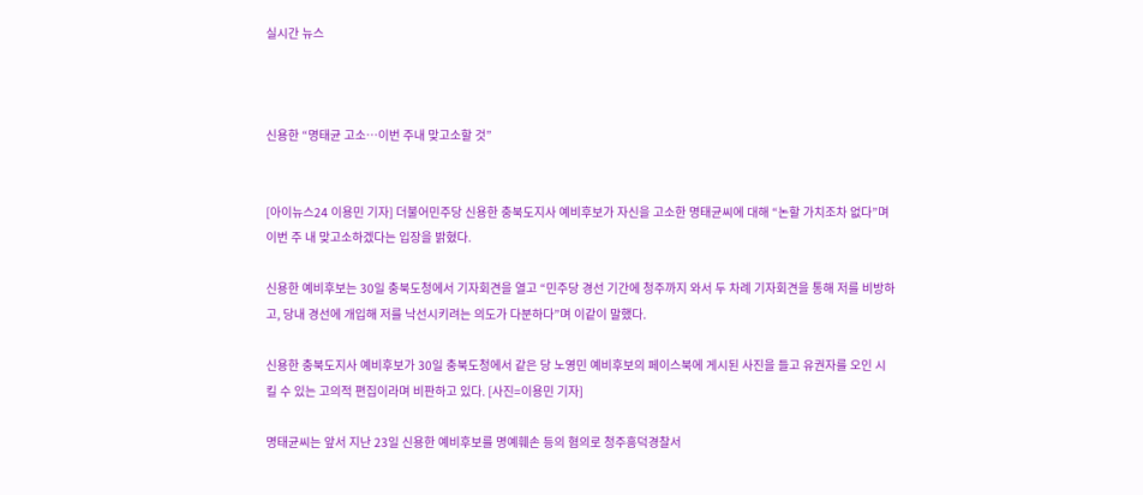실시간 뉴스



신용한 “명태균 고소…이번 주내 맞고소할 것”


[아이뉴스24 이용민 기자] 더불어민주당 신용한 충북도지사 예비후보가 자신을 고소한 명태균씨에 대해 “논할 가치조차 없다”며 이번 주 내 맞고소하겠다는 입장을 밝혔다.

신용한 예비후보는 30일 충북도청에서 기자회견을 열고 “민주당 경선 기간에 청주까지 와서 두 차례 기자회견을 통해 저를 비방하고, 당내 경선에 개입해 저를 낙선시키려는 의도가 다분하다”며 이같이 말했다.

신용한 충북도지사 예비후보가 30일 충북도청에서 같은 당 노영민 예비후보의 페이스북에 게시된 사진을 들고 유권자를 오인 시킬 수 있는 고의적 편집이라며 비판하고 있다. [사진=이용민 기자]

명태균씨는 앞서 지난 23일 신용한 예비후보를 명예훼손 등의 혐의로 청주흥덕경찰서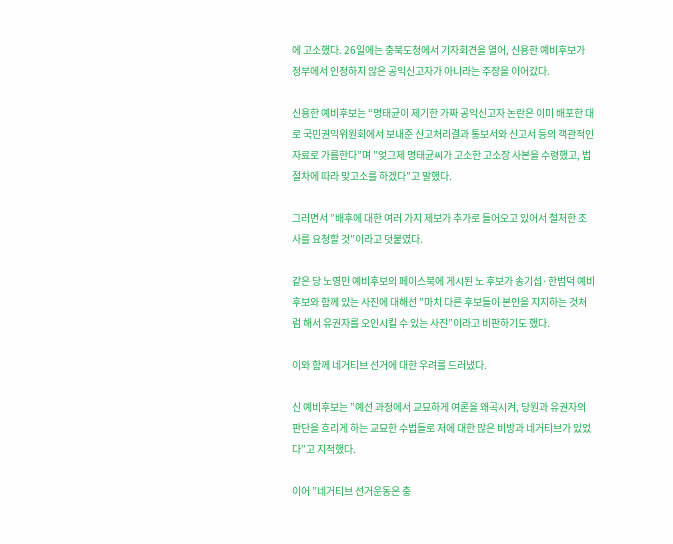에 고소했다. 26일에는 충북도청에서 기자회견을 열어, 신용한 예비후보가 정부에서 인정하지 않은 공익신고자가 아니라는 주장을 이어갔다.

신용한 예비후보는 “명태균이 제기한 가짜 공익신고자 논란은 이미 배포한 대로 국민권익위원회에서 보내준 신고처리결과 통보서와 신고서 등의 객관적인 자료로 가름한다”며 ”엊그제 명태균씨가 고소한 고소장 사본을 수령했고, 법 절차에 따라 맞고소를 하겠다”고 말했다.

그러면서 ”배후에 대한 여러 가지 제보가 추가로 들어오고 있어서 철저한 조사를 요청할 것”이라고 덧붙였다.

같은 당 노영민 예비후보의 페이스북에 게시된 노 후보가 송기섭·한범덕 예비후보와 함께 있는 사진에 대해선 ”마치 다른 후보들이 본인을 지지하는 것처럼 해서 유권자를 오인시킬 수 있는 사진”이라고 비판하기도 했다.

이와 함께 네거티브 선거에 대한 우려를 드러냈다.

신 예비후보는 ”예선 과정에서 교묘하게 여론을 왜곡시켜, 당원과 유권자의 판단을 흐리게 하는 교묘한 수법들로 저에 대한 많은 비방과 네거티브가 있었다”고 지적했다.

이어 ”네거티브 선거운동은 충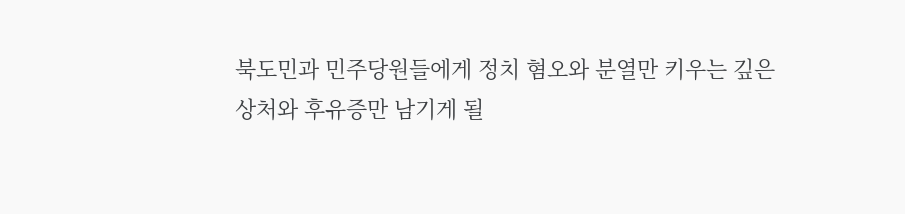북도민과 민주당원들에게 정치 혐오와 분열만 키우는 깊은 상처와 후유증만 남기게 될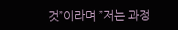것”이라며 ”저는 과정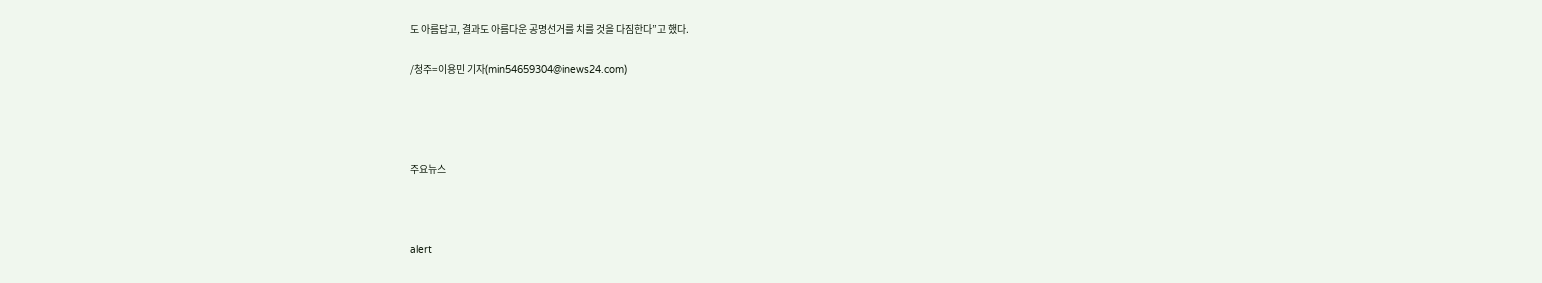도 아름답고, 결과도 아름다운 공명선거를 치를 것을 다짐한다”고 했다.

/청주=이용민 기자(min54659304@inews24.com)




주요뉴스



alert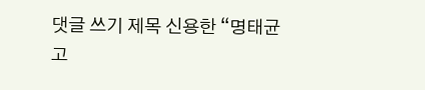댓글 쓰기 제목 신용한 “명태균 고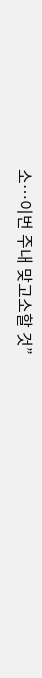소…이번 주내 맞고소할 것”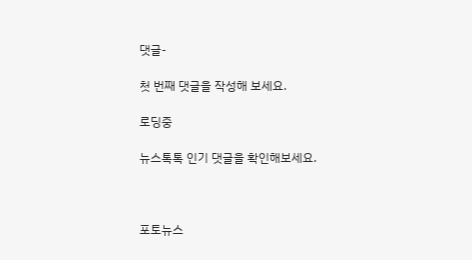댓글-

첫 번째 댓글을 작성해 보세요.

로딩중

뉴스톡톡 인기 댓글을 확인해보세요.



포토뉴스